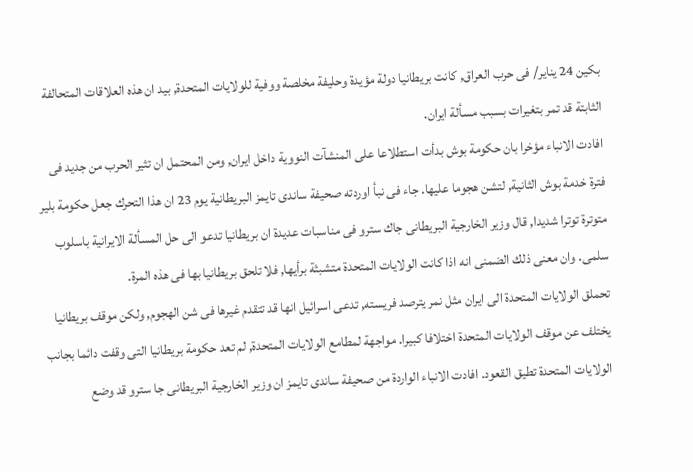بكين 24 يناير/ فى حرب العراق, كانت بريطانيا دولة مؤيدة وحليفة مخلصة ووفية للولايات المتحدة, بيد ان هذه العلاقات المتحالفة الثابتة قد تمر بتغيرات بسبب مسألة ايران.
افادت الانباء مؤخرا بان حكومة بوش بدأت استطلاعا على المنشآت النووية داخل ايران, ومن المحتمل ان تثير الحرب من جديد فى فترة خدمة بوش الثانية, لتشن هجوما عليها. جاء فى نبأ اوردته صحيفة ساندى تايمز البريطانية يوم 23 ان هذا التحرك جعل حكومة بلير متوترة توترا شديدا, قال وزير الخارجية البريطانى جاك سترو فى مناسبات عديدة ان بريطانيا تدعو الى حل المسألة الايرانية باسلوب سلمى. وان معنى ذلك الضمنى انه اذا كانت الولايات المتحدة متشبثة برأيها, فلا تلحق بريطانيا بها فى هذه المرة.
تحملق الولايات المتحدة الى ايران مثل نمر يترصد فريسته, تدعى اسرائيل انها قد تتقدم غيرها فى شن الهجوم, ولكن موقف بريطانيا يختلف عن موقف الولايات المتحدة اختلافا كبيرا. مواجهة لمطامع الولايات المتحدة, لم تعد حكومة بريطانيا التى وقفت دائما بجانب الولايات المتحدة تطيق القعود. افادت الانباء الواردة من صحيفة ساندى تايمز ان وزير الخارجية البريطانى جا سترو قد وضع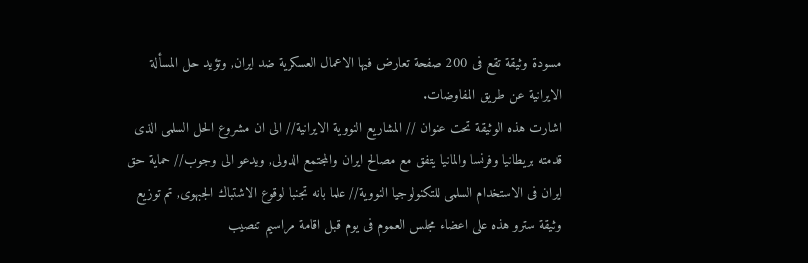مسودة وثيقة تقع فى 200 صفحة تعارض فيها الاعمال العسكرية ضد ايران, وتؤيد حل المسألة الايرانية عن طريق المفاوضات.
اشارت هذه الوثيقة تحت عنوان // المشاريع النووية الايرانية// الى ان مشروع الحل السلمى الذى قدمته بريطانيا وفرنسا والمانيا يتفق مع مصالح ايران والمجتمع الدولى, ويدعو الى وجوب// حماية حق ايران فى الاستخدام السلمى للتكنولوجيا النووية// علما بانه تجنبا لوقوع الاشتباك الجبهوى, تم توزيع وثيقة سترو هذه على اعضاء مجلس العموم فى يوم قبل اقامة مراسيم تنصيب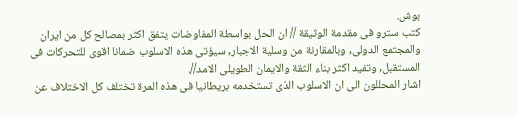بوش.
كتب سترو فى مقدمة الوثيقة // ان الحل بواسطة المفاوضات يتفق اكثر بمصالح كل من ايران والمجتمع الدولى, وبالمقارنة من وسلية الاجبار, سيؤتى هذه الاسلوب ضمانا اقوى للتحركات فى المستقبل, وتفيد اكثر بناء الثقة والايمان الطويلى الامد//.
اشار المحللون الى ان الاسلوب الذى تستخدمه بريطانيا فى هذه المرة تختلف كل الاختلاف عن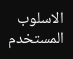الاسلوب المستخدم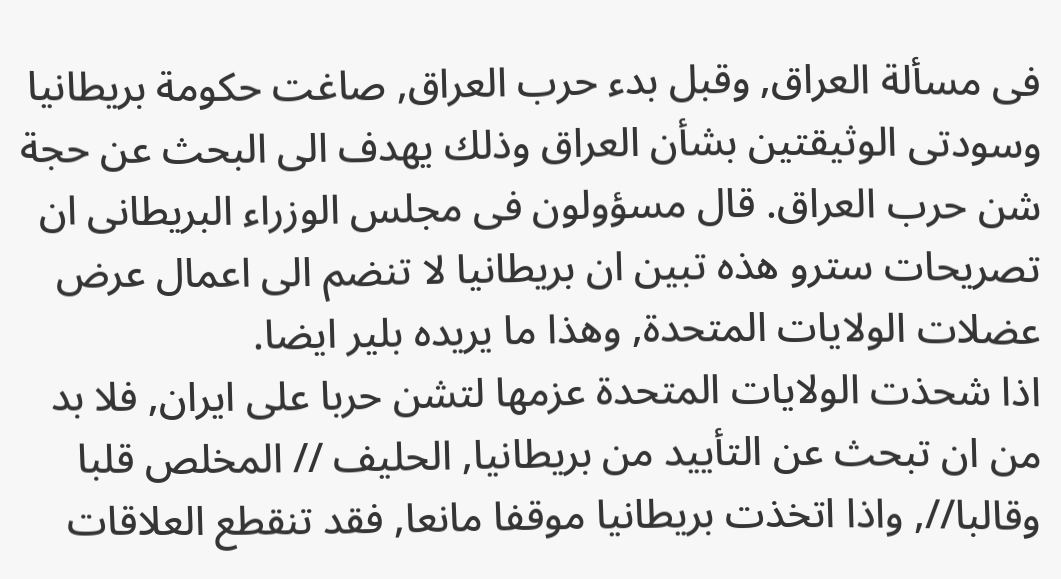فى مسألة العراق, وقبل بدء حرب العراق, صاغت حكومة بريطانيا وسودتى الوثيقتين بشأن العراق وذلك يهدف الى البحث عن حجة شن حرب العراق. قال مسؤولون فى مجلس الوزراء البريطانى ان تصريحات سترو هذه تبين ان بريطانيا لا تنضم الى اعمال عرض عضلات الولايات المتحدة, وهذا ما يريده بلير ايضا.
اذا شحذت الولايات المتحدة عزمها لتشن حربا على ايران, فلا بد من ان تبحث عن التأييد من بريطانيا, الحليف // المخلص قلبا وقالبا//, واذا اتخذت بريطانيا موقفا مانعا, فقد تنقطع العلاقات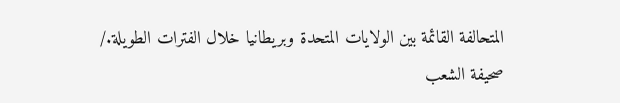المتحالفة القائمة بين الولايات المتحدة وبريطانيا خلال الفترات الطويلة./ صحيفة الشعب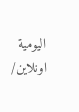اليومية اونلاين/